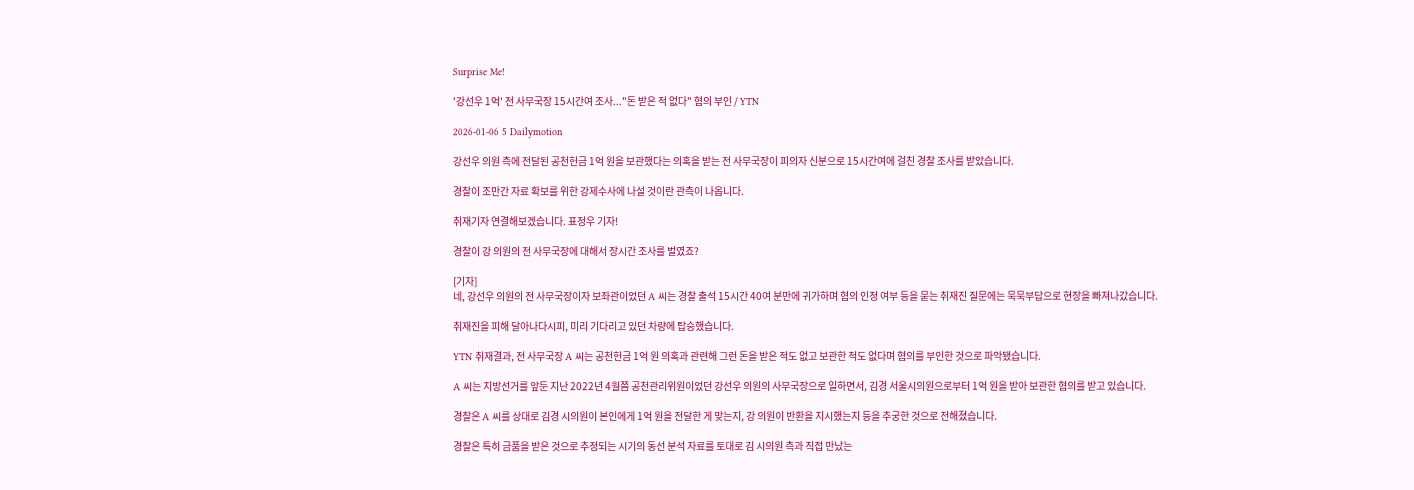Surprise Me!

'강선우 1억' 전 사무국장 15시간여 조사..."돈 받은 적 없다" 혐의 부인 / YTN

2026-01-06 5 Dailymotion

강선우 의원 측에 전달된 공천헌금 1억 원을 보관했다는 의혹을 받는 전 사무국장이 피의자 신분으로 15시간여에 걸친 경찰 조사를 받았습니다.

경찰이 조만간 자료 확보를 위한 강제수사에 나설 것이란 관측이 나옵니다.

취재기자 연결해보겠습니다. 표정우 기자!

경찰이 강 의원의 전 사무국장에 대해서 장시간 조사를 벌였죠?

[기자]
네, 강선우 의원의 전 사무국장이자 보좌관이었던 A 씨는 경찰 출석 15시간 40여 분만에 귀가하며 혐의 인정 여부 등을 묻는 취재진 질문에는 묵묵부답으로 현장을 빠져나갔습니다.

취재진을 피해 달아나다시피, 미리 기다리고 있던 차량에 탑승했습니다.

YTN 취재결과, 전 사무국장 A 씨는 공천헌금 1억 원 의혹과 관련해 그런 돈을 받은 적도 없고 보관한 적도 없다며 혐의를 부인한 것으로 파악됐습니다.

A 씨는 지방선거를 앞둔 지난 2022년 4월쯤 공천관리위원이었던 강선우 의원의 사무국장으로 일하면서, 김경 서울시의원으로부터 1억 원을 받아 보관한 혐의를 받고 있습니다.

경찰은 A 씨를 상대로 김경 시의원이 본인에게 1억 원을 전달한 게 맞는지, 강 의원이 반환을 지시했는지 등을 추궁한 것으로 전해졌습니다.

경찰은 특히 금품을 받은 것으로 추정되는 시기의 동선 분석 자료를 토대로 김 시의원 측과 직접 만났는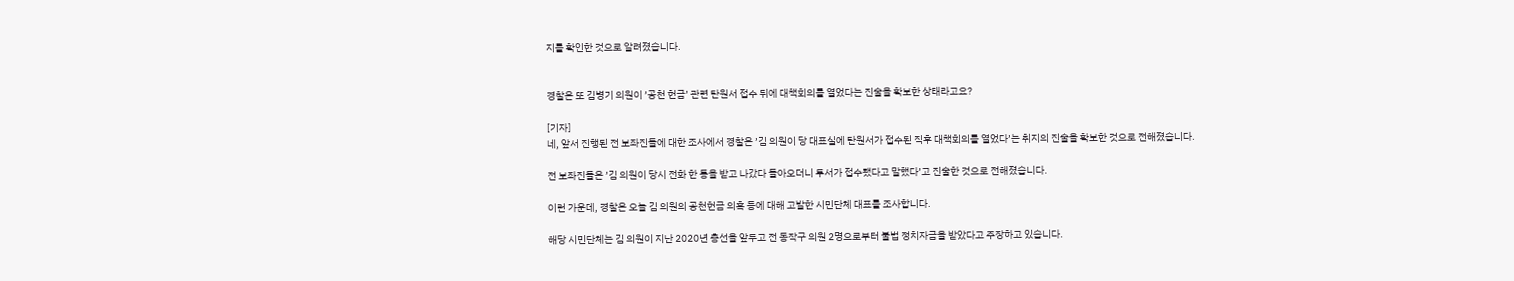지를 확인한 것으로 알려졌습니다.


경찰은 또 김병기 의원이 ’공천 헌금’ 관련 탄원서 접수 뒤에 대책회의를 열었다는 진술을 확보한 상태라고요?

[기자]
네, 앞서 진행된 전 보좌진들에 대한 조사에서 경찰은 ’김 의원이 당 대표실에 탄원서가 접수된 직후 대책회의를 열었다’는 취지의 진술을 확보한 것으로 전해졌습니다.

전 보좌진들은 ’김 의원이 당시 전화 한 통을 받고 나갔다 돌아오더니 투서가 접수됐다고 말했다’고 진술한 것으로 전해졌습니다.

이런 가운데, 경찰은 오늘 김 의원의 공천헌금 의혹 등에 대해 고발한 시민단체 대표를 조사합니다.

해당 시민단체는 김 의원이 지난 2020년 총선을 앞두고 전 동작구 의원 2명으로부터 불법 정치자금을 받았다고 주장하고 있습니다.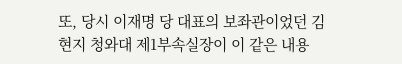또, 당시 이재명 당 대표의 보좌관이었던 김현지 청와대 제1부속실장이 이 같은 내용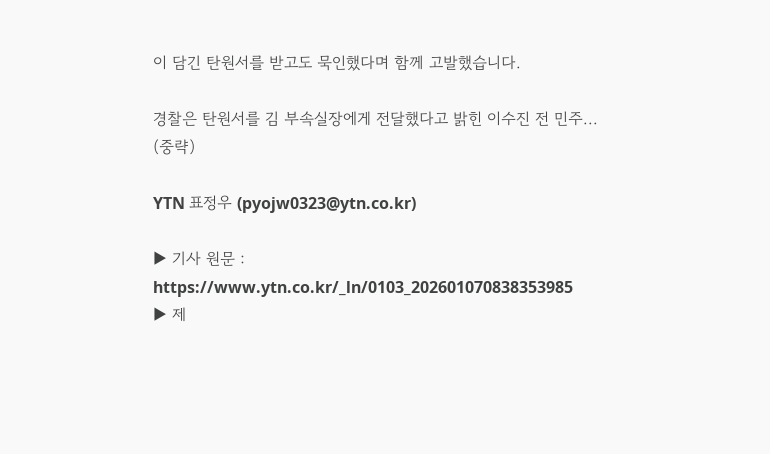이 담긴 탄원서를 받고도 묵인했다며 함께 고발했습니다.

경찰은 탄원서를 김 부속실장에게 전달했다고 밝힌 이수진 전 민주... (중략)

YTN 표정우 (pyojw0323@ytn.co.kr)

▶ 기사 원문 : https://www.ytn.co.kr/_ln/0103_202601070838353985
▶ 제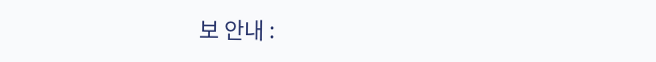보 안내 :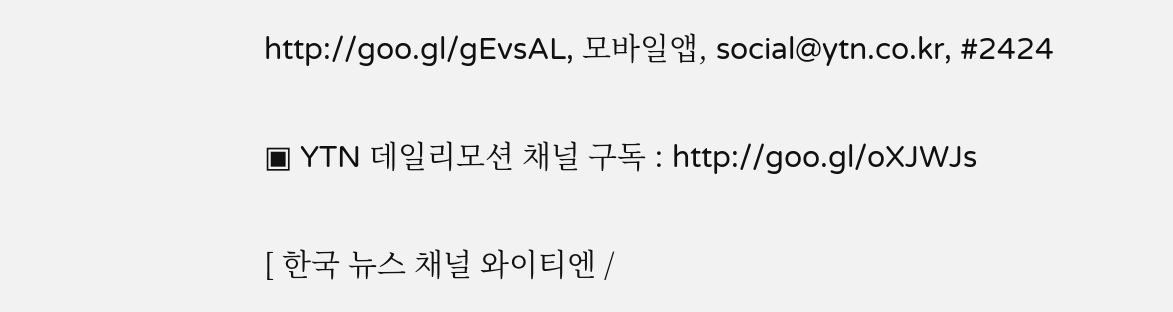http://goo.gl/gEvsAL, 모바일앱, social@ytn.co.kr, #2424

▣ YTN 데일리모션 채널 구독 : http://goo.gl/oXJWJs

[ 한국 뉴스 채널 와이티엔 /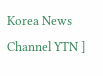Korea News Channel YTN ]